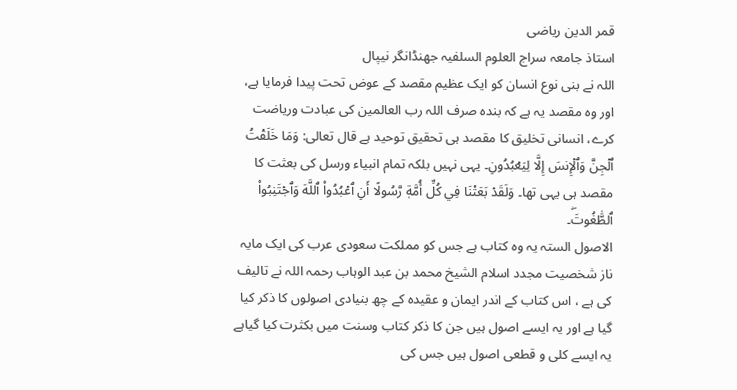قمر الدین ریاضی
استاذ جامعہ سراج العلوم السلفیہ جھنڈانگر نیپال
اللہ نے بنی نوع انسان کو ایک عظیم مقصد کے عوض تحت پیدا فرمایا ہے، اور وہ مقصد یہ ہے کہ بندہ صرف اللہ رب العالمین کی عبادت وریاضت كرے، انسانی تخلیق کا مقصد ہی تحقیق توحید ہے قال تعالى: وَمَا خَلَقۡتُ ٱلۡجِنَّ وَٱلۡإِنسَ إِلَّا لِيَعۡبُدُونِ۔ یہی نہیں بلکہ تمام انبیاء ورسل کی بعثت کا مقصد ہی یہی تھا۔ وَلَقَدۡ بَعَثۡنَا فِي كُلِّ أُمَّةٖ رَّسُولًا أَنِ ٱعۡبُدُواْ ٱللَّهَ وَٱجۡتَنِبُواْ ٱلطَّٰغُوتَۖ۔
الاصول الستہ یہ وہ کتاب ہے جس کو مملکت سعودی عرب کی ایک مایہ ناز شخصیت مجدد اسلام الشیخ محمد بن عبد الوہاب رحمہ اللہ نے تالیف کی ہے ، اس کتاب کے اندر ایمان و عقیدہ کے چھ بنیادی اصولوں کا ذکر کیا گیا ہے اور یہ ایسے اصول ہیں جن کا ذکر کتاب وسنت میں بکثرت کیا گیاہے یہ ایسے کلی و قطعی اصول ہیں جس کی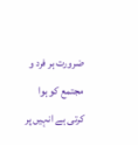ضرورت ہر فرد و مجتمع کو ہوا کرتی ہے انہیں پر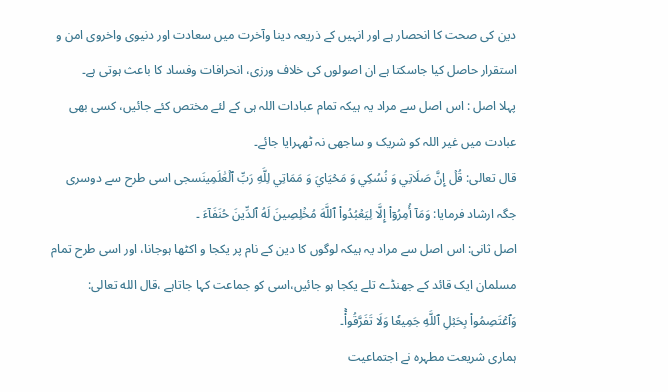دین کی صحت کا انحصار ہے اور انہیں کے ذریعہ دینا وآخرت میں سعادت اور دنیوی واخروی امن و استقرار حاصل کیا جاسکتا ہے ان اصولوں کی خلاف ورزی، انحرافات وفساد کا باعث ہوتی ہے۔
پہلا اصل : اس اصل سے مراد یہ ہیکہ تمام عبادات اللہ ہی کے لئے مختص كئے جائيں، کسی بھی عبادت میں غیر اللہ کو شریک و ساجھی نہ ٹھہرایا جائے۔
قال تعالى: قُلۡ إِنَّ صَلَاتِي وَ نُسُكِي وَ مَحۡيَايَ وَ مَمَاتِي لِلَّهِ رَبِّ ٱلۡعَٰلَمِينَسجى اسی طرح سے دوسری جگہ ارشاد فرمایا: وَمَآ أُمِرُوٓاْ إِلَّا لِيَعۡبُدُواْ ٱللَّهَ مُخۡلِصِينَ لَهُ ٱلدِّينَ حُنَفَآءَ ۔
اصل ثانى: اس اصل سے مراد یہ ہیکہ لوگوں کا دین کے نام پر یکجا و اکٹھا ہوجانا، اور اسى طرح تمام مسلمان ایک قائد کے جھنڈے تلے یکجا ہو جائیں،اسى کو جماعت کہا جاتاہے ،قال الله تعالى: وَٱعۡتَصِمُواْ بِحَبۡلِ ٱللَّهِ جَمِيعٗا وَلَا تَفَرَّقُواْۚ۔
ہماری شریعت مطہرہ نے اجتماعیت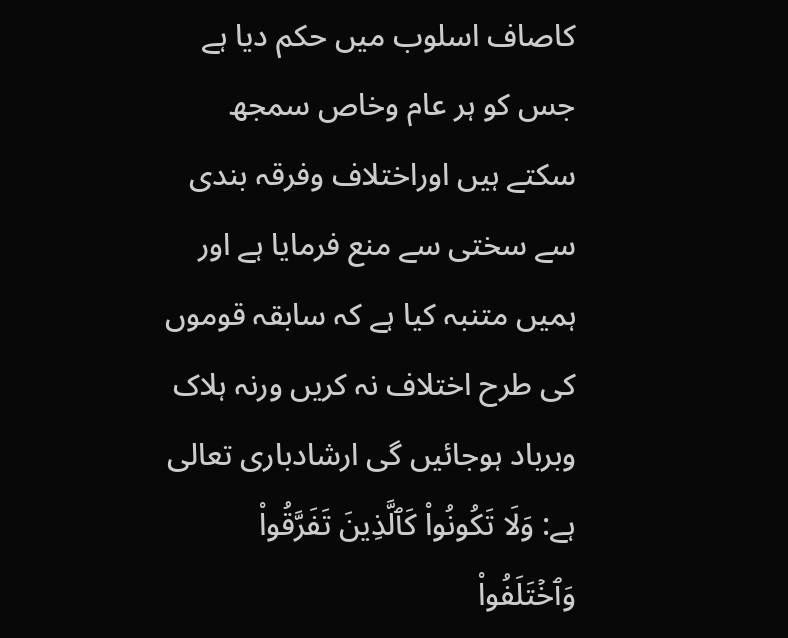کاصاف اسلوب میں حکم دیا ہے جس کو ہر عام وخاص سمجھ سکتے ہیں اوراختلاف وفرقہ بندی سے سختی سے منع فرمایا ہے اور ہمیں متنبہ کیا ہے کہ سابقہ قوموں کی طرح اختلاف نہ کریں ورنہ ہلاک وبرباد ہوجائیں گی ارشادباری تعالی ہے: وَلَا تَكُونُواْ كَٱلَّذِينَ تَفَرَّقُواْ وَٱخۡتَلَفُواْ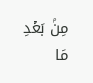مِنۢ بَعۡدِ مَا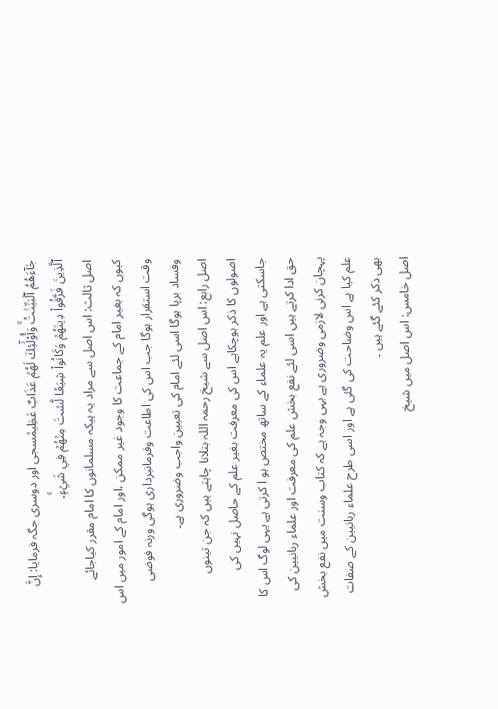جَآءَهُمُ ٱلۡبَيِّنَٰتُۚ وَأُوْلَٰٓئِكَ لَهُمۡ عَذَابٌ عَظِيمٞسجى اور دوسری جگہ فرمایا: إِنَّ ٱلَّذِينَ فَرَّقُواْ دِينَهُمۡ وَكَانُواْ شِيَعٗا لَّسۡتَ مِنۡهُمۡ فِي شَيۡءٍۚ۔
اصل ثالث: اس اصل سے مراد یہ ہیکہ مسلمانوں كا امام مقرر كياجائے كيوں کہ بغیر امام کے جماعت کا وجود غیر ممکن ،اور امام کے امور میں اس وقت استقرار ہوگا جب اس کی اطاعت وفرمانبرداری ہوگی ورنہ فوضی وفساد برپا ہوگا اسی لئے امام کی تعیین واجب وضروری ہے۔
اصل رابع: اس اصل سے شیخ رحمہ اللہ بتلانا چاہتے ہیں کہ جن تینوں اصولوں کا ذکر ہوچکاہے اس کی معرفت بغیر علم کے حاصل نہیں کی جاسکتی ہے اور علم یہ علماء کے ساتھ مختص ہو ا کرتی ہے یہی لوگ اس کا حق ادا کرتے ہیں اسی لئے نفع بخش علم کی معرفت اور علماء ربانیین کی پہچان کرنی لازمی وضروری ہے یہی وجہ ہے کہ کتاب وسنت میں نفع بخش علم کیا ہے اس وضاحت کی گئی ہے اور اسی طرح علماء ربانیین کے صفات بھی ذکر کئے گئے ہیں ۔
اصل خامس: اس اصل میں شیخ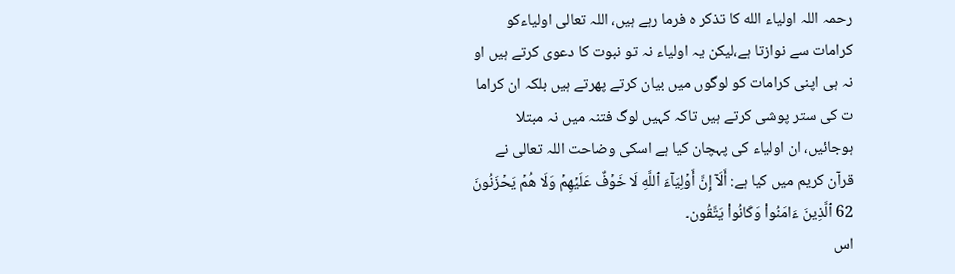رحمہ اللہ اولیاء الله کا تذکر ہ فرما رہے ہیں، اللہ تعالی اولیاءكو کرامات سے نوازتا ہے،لیکن یہ اولیاء نہ تو نبوت کا دعوی کرتے ہیں او نہ ہی اپنی کرامات کو لوگوں میں بیان کرتے پھرتے ہیں بلکہ ان کراما ت کی ستر پوشی کرتے ہیں تاکہ کہیں لوگ فتنہ میں نہ مبتلا ہوجائیں، ان اولیاء کی پہچان کیا ہے اسکی وضاحت اللہ تعالی نے قرآن کریم میں کیا ہے: أَلَآ إِنَّ أَوۡلِيَآءَ ٱللَّهِ لَا خَوۡفٌ عَلَيۡهِمۡ وَلَا هُمۡ يَحۡزَنُونَ 62 ٱلَّذِينَ ءَامَنُواْ وَكَانُواْ يَتَّقُون۔
اس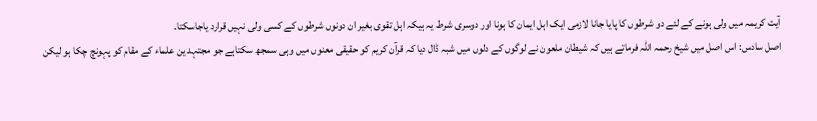آیت کریمہ میں ولی ہونے کے لئے دو شرطوں کا پایا جانا لازمی ایک اہل ایمان کا ہونا اور دوسری شرط یہ ہیکہ اہل تقوی بغیر ان دونوں شرطوں کے کسی ولی نہیں قرارد یاجاسکتا۔
اصل سادس: اس اصل میں شیخ رحمہ اللہ فرماتے ہیں کہ شیطان ملعون نے لوگوں کے دلوں میں شبہ ڈال دیا کہ قرآن کریم کو حقیقی معنوں میں وہی سمجھ سکتاہے جو مجتہد ین علماء کے مقام کو پہونچ چکا ہو لیکن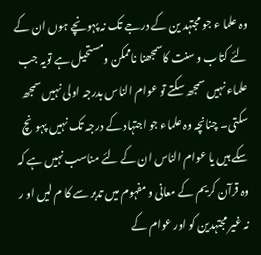وہ علما ء جو مجتہد ین کے درجے تک نہ پہونچے ہوں ان کے لئے کتاب و سنت کاسمجھنا ناممکن ومستحیل ہے تویہ جب علماء نہیں سمجھ سکتے تو عوام الناس بدرجہ اولی نہیں سمجھ سکتی۔ چنانچہ وہ علماء جو اجتہاد کے درجہ تک نہیں پہونچ سکے ہیں یا عوام الناس ان کے لئے مناسب نہیں ہے کہ وہ قرآن کریم کے معانی و مفہوم میں تدبر سے کا م لیں او ر نہ غیر مجتہدین کو اور عوام کے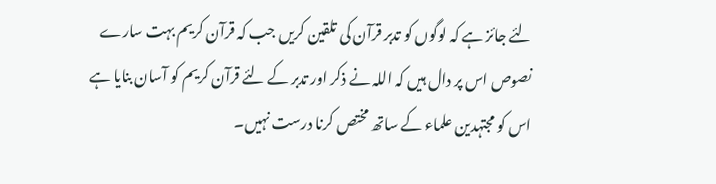لئے جائز ہے کہ لوگوں کو تدبر قرآن کی تلقین کریں جب کہ قرآن کریم بہت سارے نصوص اس پر دال ہیں کہ اللہ نے ذکر اور تدبر کے لئے قرآن کریم کو آسان بنایا ہے اس کو مجتہدین علماء کے ساتھ مختص کرنا درست نہیں۔